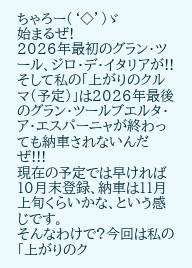ちゃろー(‘◇’)ゞ
始まるぜ!
2026年最初のグラン・ツール、ジロ・デ・イタリアが!!
そして私の「上がりのクルマ(予定)」は2026年最後のグラン・ツールブエルタ・ア・エスパーニャが終わっても納車されないんだぜ!!!
現在の予定では早ければ10月末登録、納車は11月上旬くらいかな、という感じです。
そんなわけで?今回は私の「上がりのク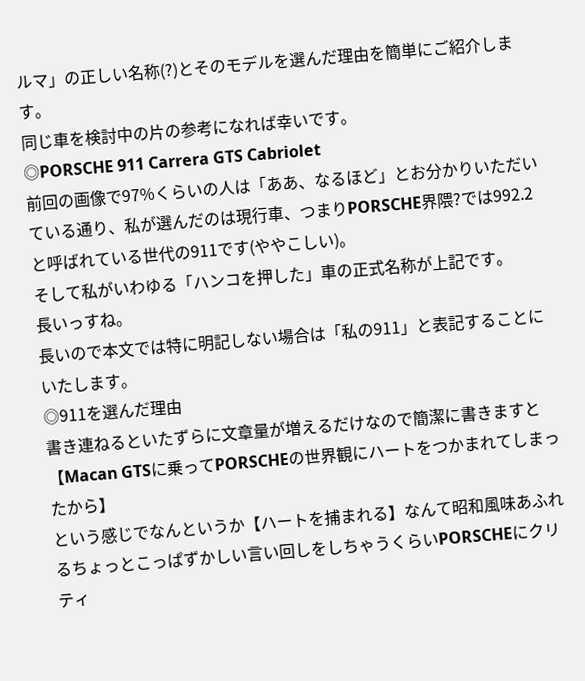ルマ」の正しい名称(?)とそのモデルを選んだ理由を簡単にご紹介します。
同じ車を検討中の片の参考になれば幸いです。
◎PORSCHE 911 Carrera GTS Cabriolet
前回の画像で97%くらいの人は「ああ、なるほど」とお分かりいただいている通り、私が選んだのは現行車、つまりPORSCHE界隈?では992.2と呼ばれている世代の911です(ややこしい)。
そして私がいわゆる「ハンコを押した」車の正式名称が上記です。
長いっすね。
長いので本文では特に明記しない場合は「私の911」と表記することにいたします。
◎911を選んだ理由
書き連ねるといたずらに文章量が増えるだけなので簡潔に書きますと
【Macan GTSに乗ってPORSCHEの世界観にハートをつかまれてしまったから】
という感じでなんというか【ハートを捕まれる】なんて昭和風味あふれるちょっとこっぱずかしい言い回しをしちゃうくらいPORSCHEにクリティ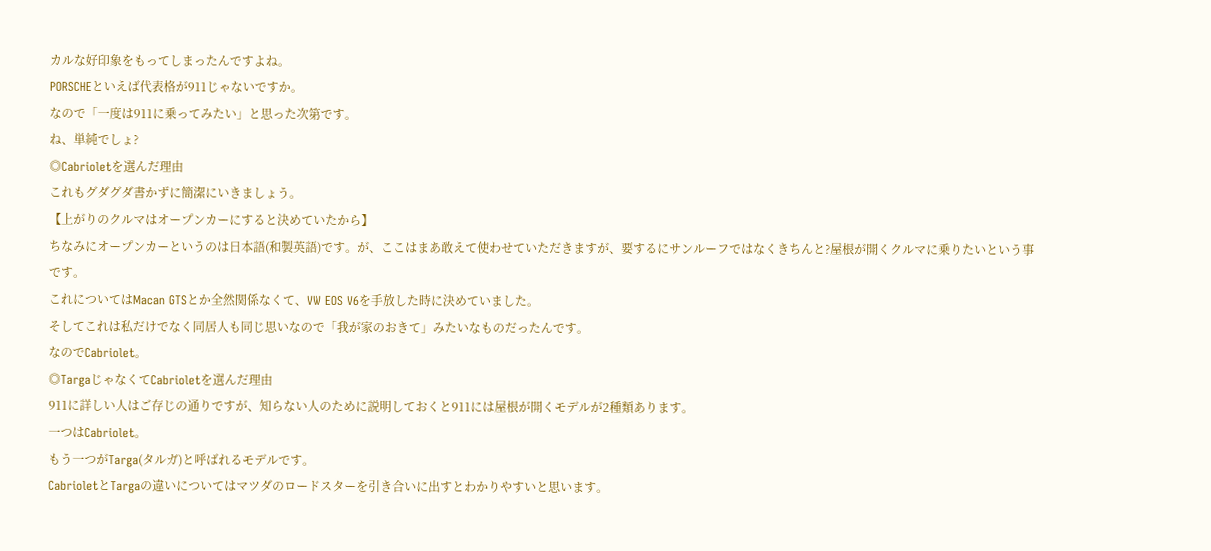カルな好印象をもってしまったんですよね。
PORSCHEといえば代表格が911じゃないですか。
なので「一度は911に乗ってみたい」と思った次第です。
ね、単純でしょ?
◎Cabrioletを選んだ理由
これもグダグダ書かずに簡潔にいきましょう。
【上がりのクルマはオープンカーにすると決めていたから】
ちなみにオープンカーというのは日本語(和製英語)です。が、ここはまあ敢えて使わせていただきますが、要するにサンルーフではなくきちんと?屋根が開くクルマに乗りたいという事です。
これについてはMacan GTSとか全然関係なくて、VW EOS V6を手放した時に決めていました。
そしてこれは私だけでなく同居人も同じ思いなので「我が家のおきて」みたいなものだったんです。
なのでCabriolet。
◎TargaじゃなくてCabrioletを選んだ理由
911に詳しい人はご存じの通りですが、知らない人のために説明しておくと911には屋根が開くモデルが2種類あります。
一つはCabriolet。
もう一つがTarga(タルガ)と呼ばれるモデルです。
CabrioletとTargaの違いについてはマツダのロードスターを引き合いに出すとわかりやすいと思います。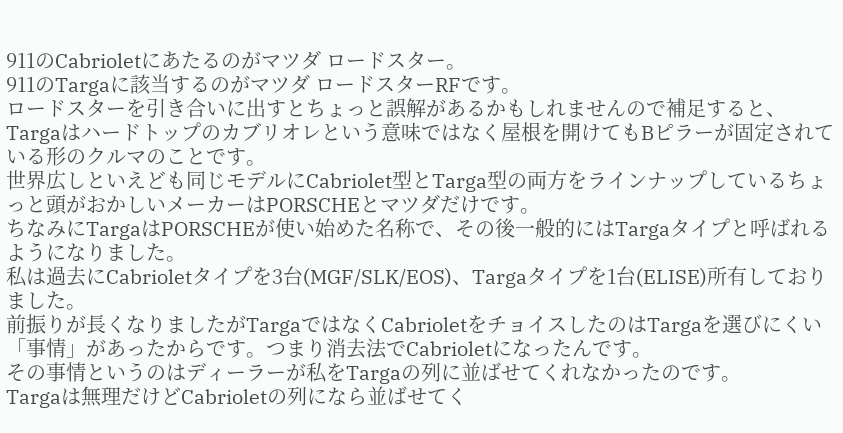911のCabrioletにあたるのがマツダ ロードスター。
911のTargaに該当するのがマツダ ロードスターRFです。
ロードスターを引き合いに出すとちょっと誤解があるかもしれませんので補足すると、Targaはハードトップのカブリオレという意味ではなく屋根を開けてもBピラーが固定されている形のクルマのことです。
世界広しといえども同じモデルにCabriolet型とTarga型の両方をラインナップしているちょっと頭がおかしいメーカーはPORSCHEとマツダだけです。
ちなみにTargaはPORSCHEが使い始めた名称で、その後一般的にはTargaタイプと呼ばれるようになりました。
私は過去にCabrioletタイプを3台(MGF/SLK/EOS)、Targaタイプを1台(ELISE)所有しておりました。
前振りが長くなりましたがTargaではなくCabrioletをチョイスしたのはTargaを選びにくい「事情」があったからです。つまり消去法でCabrioletになったんです。
その事情というのはディーラーが私をTargaの列に並ばせてくれなかったのです。
Targaは無理だけどCabrioletの列になら並ばせてく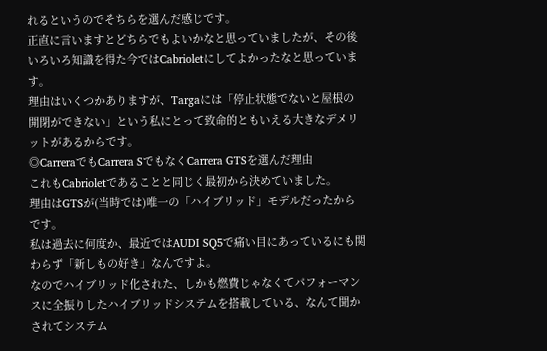れるというのでそちらを選んだ感じです。
正直に言いますとどちらでもよいかなと思っていましたが、その後いろいろ知識を得た今ではCabrioletにしてよかったなと思っています。
理由はいくつかありますが、Targaには「停止状態でないと屋根の開閉ができない」という私にとって致命的ともいえる大きなデメリットがあるからです。
◎CarreraでもCarrera SでもなくCarrera GTSを選んだ理由
これもCabrioletであることと同じく最初から決めていました。
理由はGTSが(当時では)唯一の「ハイブリッド」モデルだったからです。
私は過去に何度か、最近ではAUDI SQ5で痛い目にあっているにも関わらず「新しもの好き」なんですよ。
なのでハイブリッド化された、しかも燃費じゃなくてパフォーマンスに全振りしたハイブリッドシステムを搭載している、なんて聞かされてシステム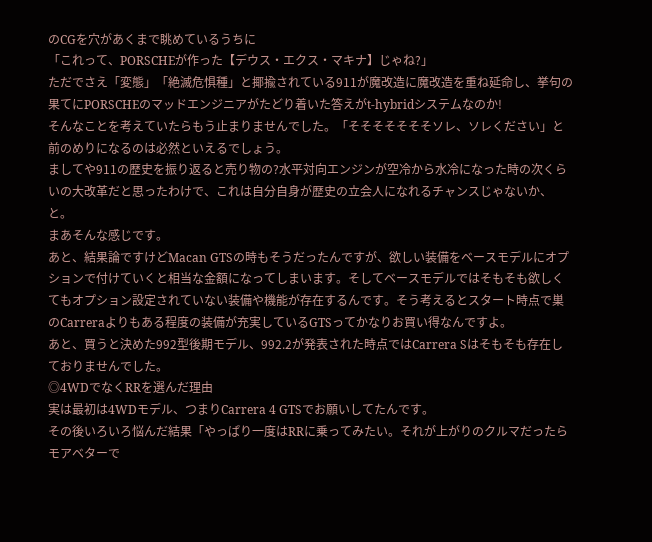のCGを穴があくまで眺めているうちに
「これって、PORSCHEが作った【デウス・エクス・マキナ】じゃね?」
ただでさえ「変態」「絶滅危惧種」と揶揄されている911が魔改造に魔改造を重ね延命し、挙句の果てにPORSCHEのマッドエンジニアがたどり着いた答えがt-hybridシステムなのか!
そんなことを考えていたらもう止まりませんでした。「そそそそそそそソレ、ソレください」と前のめりになるのは必然といえるでしょう。
ましてや911の歴史を振り返ると売り物の?水平対向エンジンが空冷から水冷になった時の次くらいの大改革だと思ったわけで、これは自分自身が歴史の立会人になれるチャンスじゃないか、と。
まあそんな感じです。
あと、結果論ですけどMacan GTSの時もそうだったんですが、欲しい装備をベースモデルにオプションで付けていくと相当な金額になってしまいます。そしてベースモデルではそもそも欲しくてもオプション設定されていない装備や機能が存在するんです。そう考えるとスタート時点で巣のCarreraよりもある程度の装備が充実しているGTSってかなりお買い得なんですよ。
あと、買うと決めた992型後期モデル、992.2が発表された時点ではCarrera Sはそもそも存在しておりませんでした。
◎4WDでなくRRを選んだ理由
実は最初は4WDモデル、つまりCarrera 4 GTSでお願いしてたんです。
その後いろいろ悩んだ結果「やっぱり一度はRRに乗ってみたい。それが上がりのクルマだったらモアベターで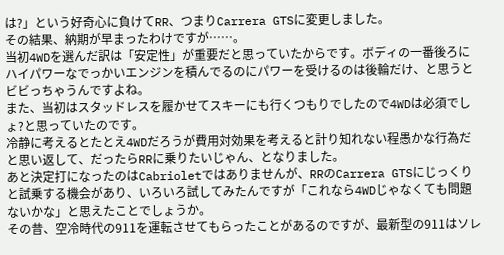は?」という好奇心に負けてRR、つまりCarrera GTSに変更しました。
その結果、納期が早まったわけですが……。
当初4WDを選んだ訳は「安定性」が重要だと思っていたからです。ボディの一番後ろにハイパワーなでっかいエンジンを積んでるのにパワーを受けるのは後輪だけ、と思うとビビっちゃうんですよね。
また、当初はスタッドレスを履かせてスキーにも行くつもりでしたので4WDは必須でしょ?と思っていたのです。
冷静に考えるとたとえ4WDだろうが費用対効果を考えると計り知れない程愚かな行為だと思い返して、だったらRRに乗りたいじゃん、となりました。
あと決定打になったのはCabrioletではありませんが、RRのCarrera GTSにじっくりと試乗する機会があり、いろいろ試してみたんですが「これなら4WDじゃなくても問題ないかな」と思えたことでしょうか。
その昔、空冷時代の911を運転させてもらったことがあるのですが、最新型の911はソレ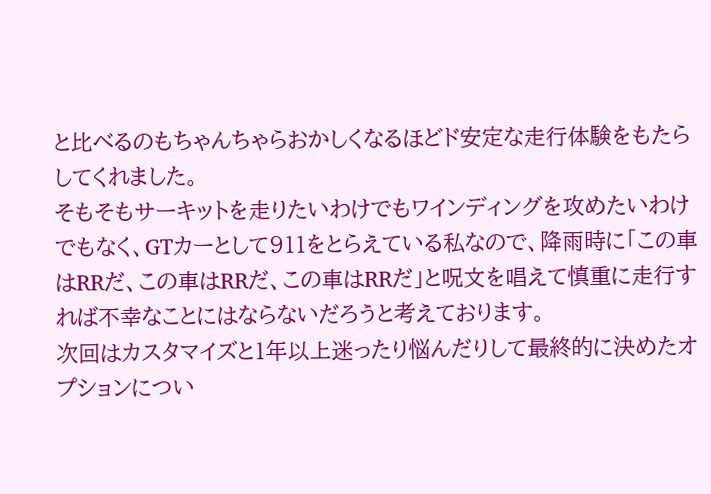と比べるのもちゃんちゃらおかしくなるほどド安定な走行体験をもたらしてくれました。
そもそもサーキットを走りたいわけでもワインディングを攻めたいわけでもなく、GTカーとして911をとらえている私なので、降雨時に「この車はRRだ、この車はRRだ、この車はRRだ」と呪文を唱えて慎重に走行すれば不幸なことにはならないだろうと考えております。
次回はカスタマイズと1年以上迷ったり悩んだりして最終的に決めたオプションについ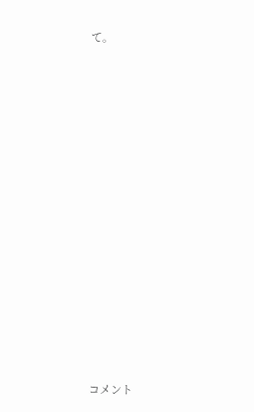て。















コメント